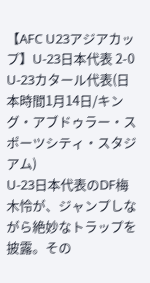【AFC U23アジアカップ】U-23日本代表 2-0 U-23カタール代表(日本時間1月14日/キング・アブドゥラー・スポーツシティ・スタジアム)
U-23日本代表のDF梅木怜が、ジャンプしながら絶妙なトラップを披露。その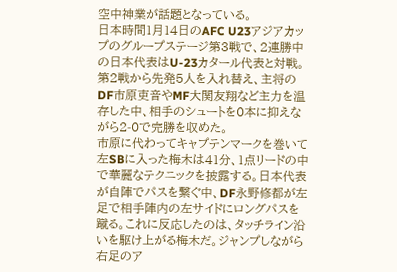空中神業が話題となっている。
日本時間1月14日のAFC U23アジアカップのグループステージ第3戦で、2連勝中の日本代表はU-23カタール代表と対戦。第2戦から先発5人を入れ替え、主将のDF市原吏音やMF大関友翔など主力を温存した中、相手のシュートを0本に抑えながら2-0で完勝を収めた。
市原に代わってキャプテンマークを巻いて左SBに入った梅木は41分、1点リードの中で華麗なテクニックを披露する。日本代表が自陣でパスを繋ぐ中、DF永野修都が左足で相手陣内の左サイドにロングパスを蹴る。これに反応したのは、タッチライン沿いを駆け上がる梅木だ。ジャンプしながら右足のア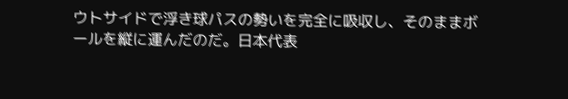ウトサイドで浮き球パスの勢いを完全に吸収し、そのままボールを縦に運んだのだ。日本代表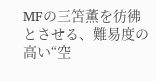MFの三笘薫を彷彿とさせる、難易度の高い“空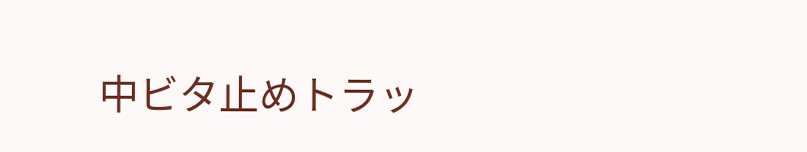中ビタ止めトラッ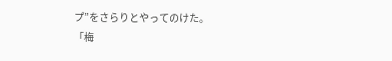プ”をさらりとやってのけた。
「梅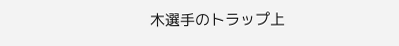木選手のトラップ上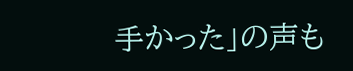手かった」の声も